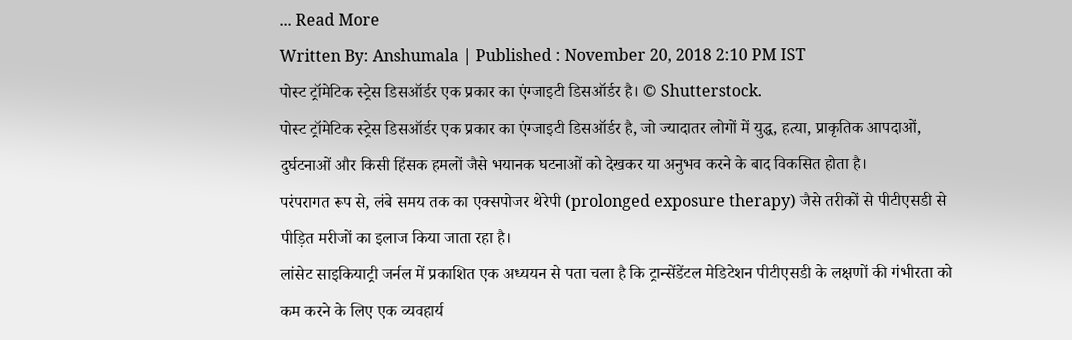... Read More
Written By: Anshumala | Published : November 20, 2018 2:10 PM IST
पोस्ट ट्रॉमेटिक स्ट्रेस डिसऑर्डर एक प्रकार का एंग्जाइटी डिसऑर्डर है। © Shutterstock.
पोस्ट ट्रॉमेटिक स्ट्रेस डिसऑर्डर एक प्रकार का एंग्जाइटी डिसऑर्डर है, जो ज्यादातर लोगों में युद्ध, हत्या, प्राकृतिक आपदाओं, दुर्घटनाओं और किसी हिंसक हमलों जैसे भयानक घटनाओं को देखकर या अनुभव करने के बाद विकसित होता है।
परंपरागत रूप से, लंबे समय तक का एक्सपोजर थेरेपी (prolonged exposure therapy) जैसे तरीकों से पीटीएसडी से पीड़ित मरीजों का इलाज किया जाता रहा है।
लांसेट साइकियाट्री जर्नल में प्रकाशित एक अध्ययन से पता चला है कि ट्रान्सेंडेंटल मेडिटेशन पीटीएसडी के लक्षणों की गंभीरता को कम करने के लिए एक व्यवहार्य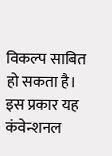विकल्प साबित हो सकता है। इस प्रकार यह कंवेन्शनल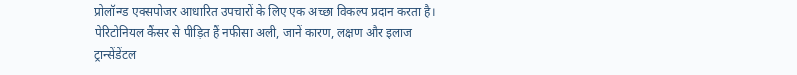प्रोलॉन्ग्ड एक्सपोजर आधारित उपचारों के लिए एक अच्छा विकल्प प्रदान करता है।
पेरिटोनियल कैंसर से पीड़ित हैं नफीसा अली, जानें कारण, लक्षण और इलाज
ट्रान्सेंडेंटल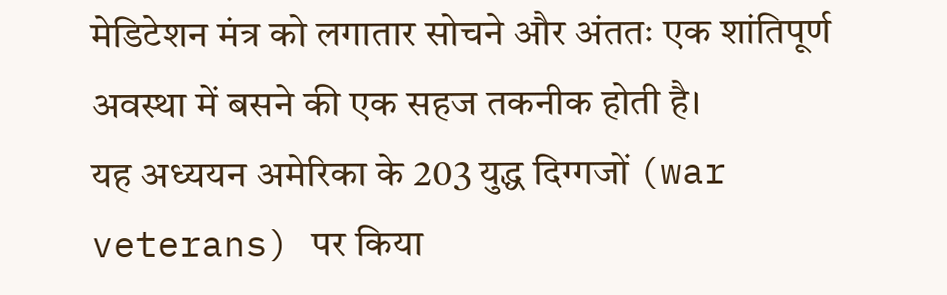मेडिटेशन मंत्र को लगातार सोचने और अंततः एक शांतिपूर्ण अवस्था में बसने की एक सहज तकनीक होती है।
यह अध्ययन अमेरिका के 203 युद्ध दिग्गजों (war veterans) पर किया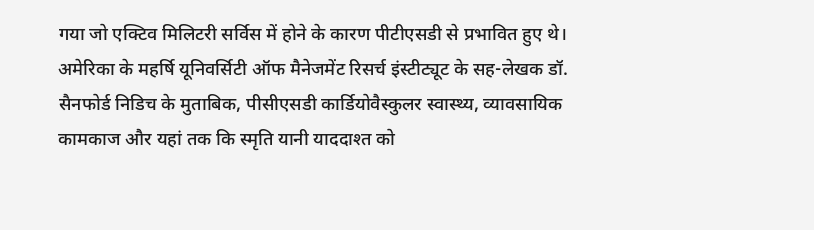गया जो एक्टिव मिलिटरी सर्विस में होने के कारण पीटीएसडी से प्रभावित हुए थे।
अमेरिका के महर्षि यूनिवर्सिटी ऑफ मैनेजमेंट रिसर्च इंस्टीट्यूट के सह-लेखक डॉ. सैनफोर्ड निडिच के मुताबिक, पीसीएसडी कार्डियोवैस्कुलर स्वास्थ्य, व्यावसायिक कामकाज और यहां तक कि स्मृति यानी याददाश्त को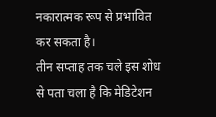नकारात्मक रूप से प्रभावित कर सकता है।
तीन सप्ताह तक चले इस शोध से पता चला है कि मेडिटेशन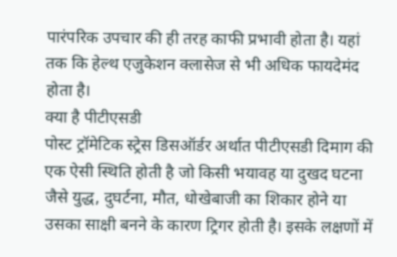पारंपरिक उपचार की ही तरह काफी प्रभावी होता है। यहां तक कि हेल्थ एजुकेशन क्लासेज से भी अधिक फायदेमंद होता है।
क्या है पीटीएसडी
पोस्ट ट्रॉमेटिक स्ट्रेस डिसऑर्डर अर्थात पीटीएसडी दिमाग की एक ऐसी स्थिति होती है जो किसी भयावह या दुखद घटना जैसे युद्ध, दुघर्टना, मौत, धोखेबाजी का शिकार होने या उसका साक्षी बनने के कारण ट्रिगर होती है। इसके लक्षणों में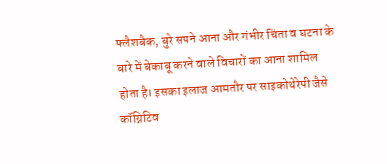फ्लैशबैक, बुरे सपने आना और गंभीर चिंता व घटना के बारे में बेकाबू करने वाले विचारों का आना शामिल होता है। इसका इलाज आमतौर पर साइकोथेरेपी जैसे कॉग्निटिव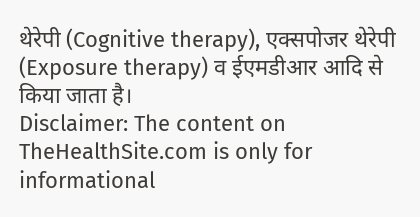थेरेपी (Cognitive therapy), एक्सपोजर थेरेपी (Exposure therapy) व ईएमडीआर आदि से किया जाता है।
Disclaimer: The content on TheHealthSite.com is only for informational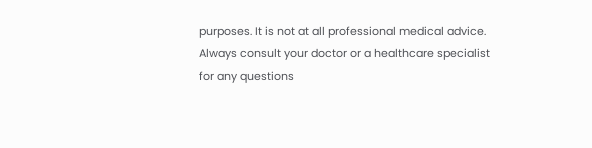purposes. It is not at all professional medical advice. Always consult your doctor or a healthcare specialist for any questions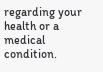regarding your health or a medical condition.